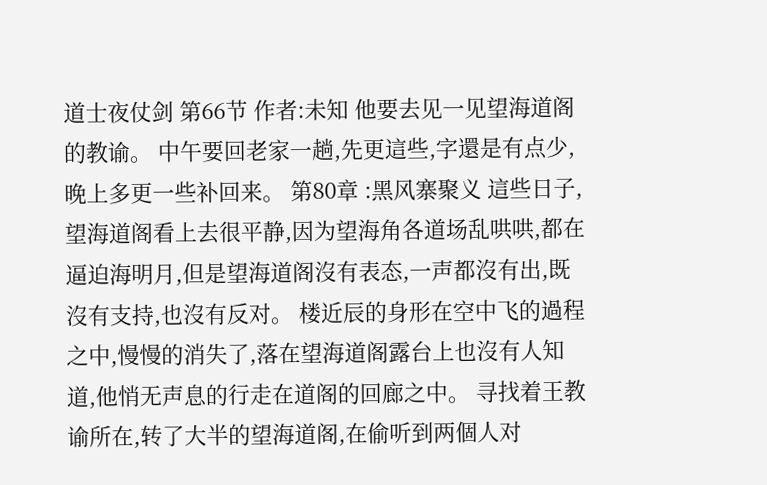道士夜仗剑 第66节 作者:未知 他要去见一见望海道阁的教谕。 中午要回老家一趟,先更這些,字還是有点少,晚上多更一些补回来。 第80章 :黑风寨聚义 這些日子,望海道阁看上去很平静,因为望海角各道场乱哄哄,都在逼迫海明月,但是望海道阁沒有表态,一声都沒有出,既沒有支持,也沒有反对。 楼近辰的身形在空中飞的過程之中,慢慢的消失了,落在望海道阁露台上也沒有人知道,他悄无声息的行走在道阁的回廊之中。 寻找着王教谕所在,转了大半的望海道阁,在偷听到两個人对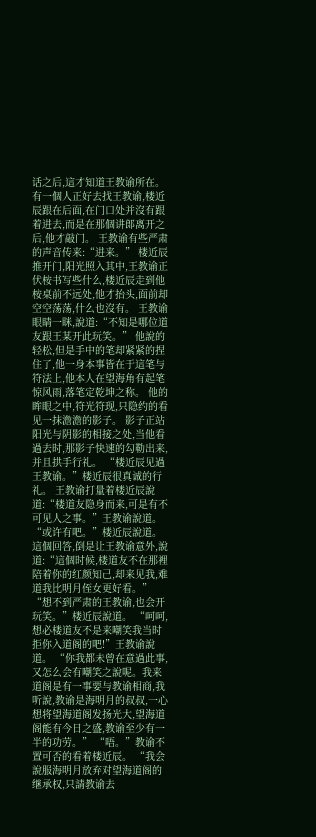话之后,這才知道王教谕所在。 有一個人正好去找王教谕,楼近辰跟在后面,在门口处并沒有跟着进去,而是在那個讲郞离开之后,他才敲门。 王教谕有些严肃的声音传来:“进来。” 楼近辰推开门,阳光照入其中,王教谕正伏桉书写些什么,楼近辰走到他桉桌前不远处,他才抬头,面前却空空荡荡,什么也沒有。 王教谕眼睛一眯,說道:“不知是哪位道友跟王某开此玩笑。” 他說的轻松,但是手中的笔却紧紧的捏住了,他一身本事皆在于這笔与符法上,他本人在望海角有起笔惊风雨,落笔定乾坤之称。 他的眸眼之中,符光符现,只隐约的看见一抹澹澹的影子。 影子正站阳光与阴影的相接之处,当他看過去时,那影子快速的勾勒出来,并且拱手行礼。 “楼近辰见過王教谕。”楼近辰很真诚的行礼。 王教谕打量着楼近辰說道:“楼道友隐身而来,可是有不可见人之事。”王教谕說道。 “或许有吧。”楼近辰說道。 這個回答,倒是让王教谕意外,說道:“這個时候,楼道友不在那裡陪着你的红颜知己,却来见我,难道我比明月侄女更好看。” “想不到严肃的王教谕,也会开玩笑。”楼近辰說道。 “呵呵,想必楼道友不是来嘲笑我当时拒你入道阁的吧!”王教谕說道。 “你我都未曾在意過此事,又怎么会有嘲笑之說呢。我来道阁是有一事要与教谕相商,我听說,教谕是海明月的叔叔,一心想将望海道阁发扬光大,望海道阁能有今日之盛,教谕至少有一半的功劳。” “唔。”教谕不置可否的看着楼近辰。 “我会說服海明月放弃对望海道阁的继承权,只請教谕去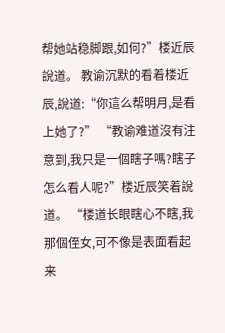帮她站稳脚跟,如何?”楼近辰說道。 教谕沉默的看着楼近辰,說道:“你這么帮明月,是看上她了?” “教谕难道沒有注意到,我只是一個瞎子嗎?瞎子怎么看人呢?”楼近辰笑着說道。 “楼道长眼瞎心不瞎,我那個侄女,可不像是表面看起来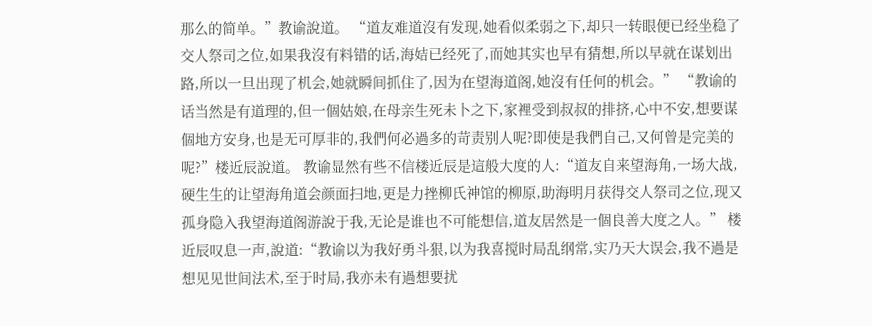那么的简单。”教谕說道。 “道友难道沒有发现,她看似柔弱之下,却只一转眼便已经坐稳了交人祭司之位,如果我沒有料错的话,海姞已经死了,而她其实也早有猜想,所以早就在谋划出路,所以一旦出现了机会,她就瞬间抓住了,因为在望海道阁,她沒有任何的机会。” “教谕的话当然是有道理的,但一個姑娘,在母亲生死未卜之下,家裡受到叔叔的排挤,心中不安,想要谋個地方安身,也是无可厚非的,我們何必過多的苛责别人呢?即使是我們自己,又何曾是完美的呢?”楼近辰說道。 教谕显然有些不信楼近辰是這般大度的人:“道友自来望海角,一场大战,硬生生的让望海角道会颜面扫地,更是力挫柳氏神馆的柳原,助海明月获得交人祭司之位,现又孤身隐入我望海道阁游說于我,无论是谁也不可能想信,道友居然是一個良善大度之人。” 楼近辰叹息一声,說道:“教谕以为我好勇斗狠,以为我喜搅时局乱纲常,实乃天大误会,我不過是想见见世间法术,至于时局,我亦未有過想要扰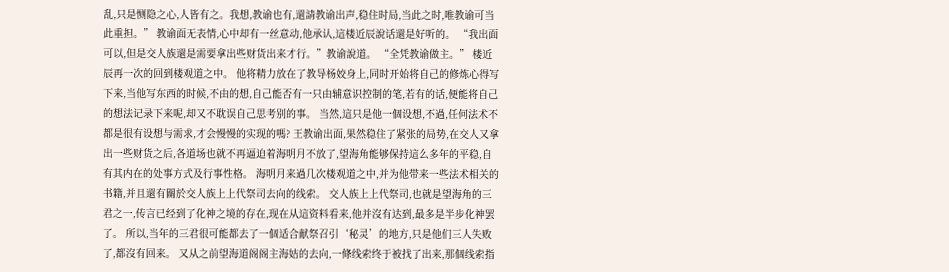乱,只是恻隐之心,人皆有之。我想,教谕也有,還請教谕出声,稳住时局,当此之时,唯教谕可当此重担。” 教谕面无表情,心中却有一丝意动,他承认,這楼近辰說话還是好听的。 “我出面可以,但是交人族還是需要拿出些财货出来才行。”教谕說道。 “全凭教谕做主。” 楼近辰再一次的回到楼观道之中。 他将精力放在了教导杨姣身上,同时开始将自己的修炼心得写下来,当他写东西的时候,不由的想,自己能否有一只由辅意识控制的笔,若有的话,便能将自己的想法记录下来呢,却又不耽误自己思考别的事。 当然,這只是他一個设想,不過,任何法术不都是很有设想与需求,才会慢慢的实现的嗎? 王教谕出面,果然稳住了紧张的局势,在交人又拿出一些财货之后,各道场也就不再逼迫着海明月不放了,望海角能够保持這么多年的平稳,自有其内在的处事方式及行事性格。 海明月来過几次楼观道之中,并为他带来一些法术相关的书籍,并且還有關於交人族上上代祭司去向的线索。 交人族上上代祭司,也就是望海角的三君之一,传言已经到了化神之境的存在,现在从這资料看来,他并沒有达到,最多是半步化神罢了。 所以,当年的三君很可能都去了一個适合献祭召引‘秘灵’的地方,只是他们三人失败了,都沒有回来。 又从之前望海道阁阁主海姞的去向,一條线索终于被找了出来,那個线索指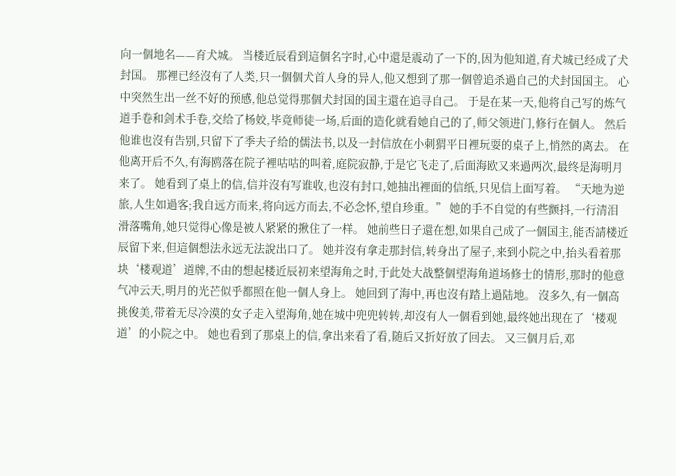向一個地名——育犬城。 当楼近辰看到這個名字时,心中還是震动了一下的,因为他知道,育犬城已经成了犬封国。 那裡已经沒有了人类,只一個個犬首人身的异人,他又想到了那一個曾追杀過自己的犬封国国主。 心中突然生出一丝不好的预感,他总觉得那個犬封国的国主還在追寻自己。 于是在某一天,他将自己写的炼气道手卷和剑术手卷,交给了杨姣,毕竟师徒一场,后面的造化就看她自己的了,师父领进门,修行在個人。 然后他谁也沒有告别,只留下了季夫子给的儒法书,以及一封信放在小刺猬平日裡玩耍的桌子上,悄然的离去。 在他离开后不久,有海鸥落在院子裡咕咕的叫着,庭院寂静,于是它飞走了,后面海欧又来過两次,最终是海明月来了。 她看到了桌上的信,信并沒有写谁收,也沒有封口,她抽出裡面的信纸,只见信上面写着。 “天地为逆旅,人生如過客;我自远方而来,将向远方而去,不必念怀,望自珍重。” 她的手不自觉的有些颤抖,一行清泪滑落嘴角,她只觉得心像是被人紧紧的揪住了一样。 她前些日子還在想,如果自己成了一個国主,能否請楼近辰留下来,但這個想法永远无法說出口了。 她并沒有拿走那封信,转身出了屋子,来到小院之中,抬头看着那块‘楼观道’道牌,不由的想起楼近辰初来望海角之时,于此处大战整個望海角道场修士的情形,那时的他意气冲云天,明月的光芒似乎都照在他一個人身上。 她回到了海中,再也沒有踏上過陆地。 沒多久,有一個高挑俊美,带着无尽冷漠的女子走入望海角,她在城中兜兜转转,却沒有人一個看到她,最终她出现在了‘楼观道’的小院之中。 她也看到了那桌上的信,拿出来看了看,随后又折好放了回去。 又三個月后,邓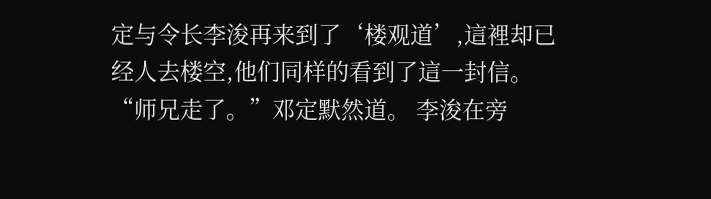定与令长李浚再来到了‘楼观道’,這裡却已经人去楼空,他们同样的看到了這一封信。 “师兄走了。”邓定默然道。 李浚在旁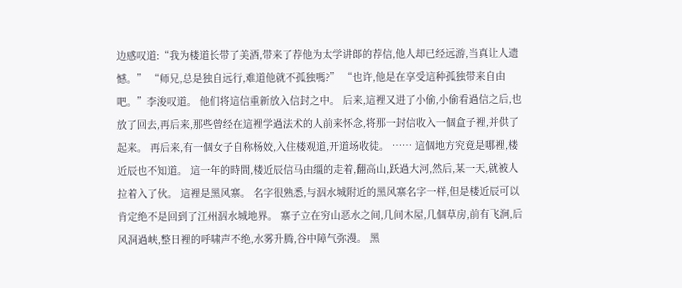边感叹道:“我为楼道长带了美酒,带来了荐他为太学讲郞的荐信,他人却已经远游,当真让人遗憾。” “师兄,总是独自远行,难道他就不孤独嗎?” “也许,他是在享受這种孤独带来自由吧。”李浚叹道。 他们将這信重新放入信封之中。 后来,這裡又进了小偷,小偷看過信之后,也放了回去,再后来,那些曾经在這裡学過法术的人前来怀念,将那一封信收入一個盒子裡,并供了起来。 再后来,有一個女子自称杨姣,入住楼观道,开道场收徒。 …… 這個地方究竟是哪裡,楼近辰也不知道。 這一年的時間,楼近辰信马由缰的走着,翻高山,跃過大河,然后,某一天,就被人拉着入了伙。 這裡是黑风寨。 名字很熟悉,与泅水城附近的黑风寨名字一样,但是楼近辰可以肯定绝不是回到了江州泅水城地界。 寨子立在穷山恶水之间,几间木屋,几個草房,前有飞涧,后风洞過峡,整日裡的呼啸声不绝,水雾升腾,谷中障气弥漫。 黑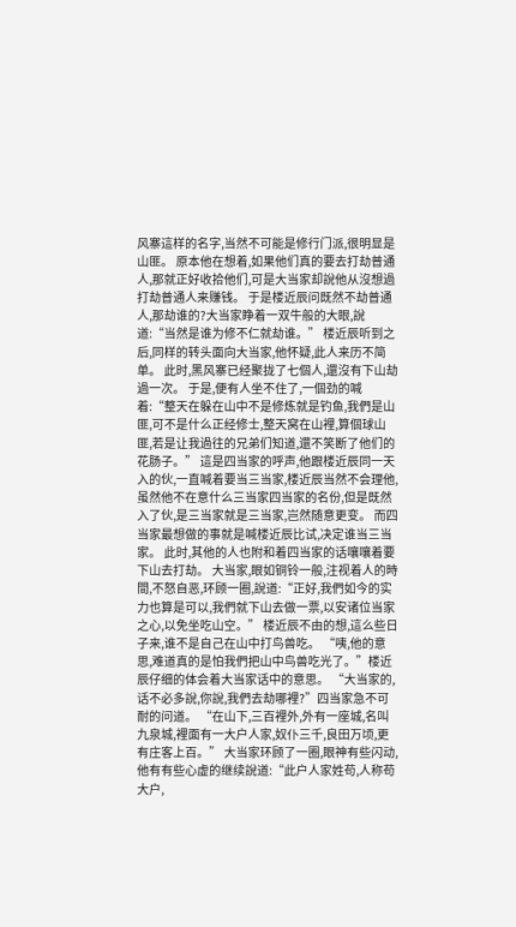风寨這样的名字,当然不可能是修行门派,很明显是山匪。 原本他在想着,如果他们真的要去打劫普通人,那就正好收拾他们,可是大当家却說他从沒想過打劫普通人来赚钱。 于是楼近辰问既然不劫普通人,那劫谁的?大当家睁着一双牛般的大眼,說道:“当然是谁为修不仁就劫谁。” 楼近辰听到之后,同样的转头面向大当家,他怀疑,此人来历不简单。 此时,黑风寨已经聚拢了七個人,還沒有下山劫過一次。 于是,便有人坐不住了,一個劲的喊着:“整天在躲在山中不是修炼就是钓鱼,我們是山匪,可不是什么正经修士,整天窝在山裡,算個球山匪,若是让我過往的兄弟们知道,還不笑断了他们的花肠子。” 這是四当家的呼声,他跟楼近辰同一天入的伙,一直喊着要当三当家,楼近辰当然不会理他,虽然他不在意什么三当家四当家的名份,但是既然入了伙,是三当家就是三当家,岂然随意更变。 而四当家最想做的事就是喊楼近辰比试,决定谁当三当家。 此时,其他的人也附和着四当家的话嚷嚷着要下山去打劫。 大当家,眼如铜铃一般,注视着人的時間,不怒自恶,环顾一圈,說道:“正好,我們如今的实力也算是可以,我們就下山去做一票,以安诸位当家之心,以免坐吃山空。” 楼近辰不由的想,這么些日子来,谁不是自己在山中打鸟兽吃。 “咦,他的意思,难道真的是怕我們把山中鸟兽吃光了。”楼近辰仔细的体会着大当家话中的意思。 “大当家的,话不必多說,你說,我們去劫哪裡?”四当家急不可耐的问道。 “在山下,三百裡外,外有一座城,名叫九泉城,裡面有一大户人家,奴仆三千,良田万顷,更有庄客上百。” 大当家环顾了一圈,眼神有些闪动,他有有些心虚的继续說道:“此户人家姓苟,人称苟大户,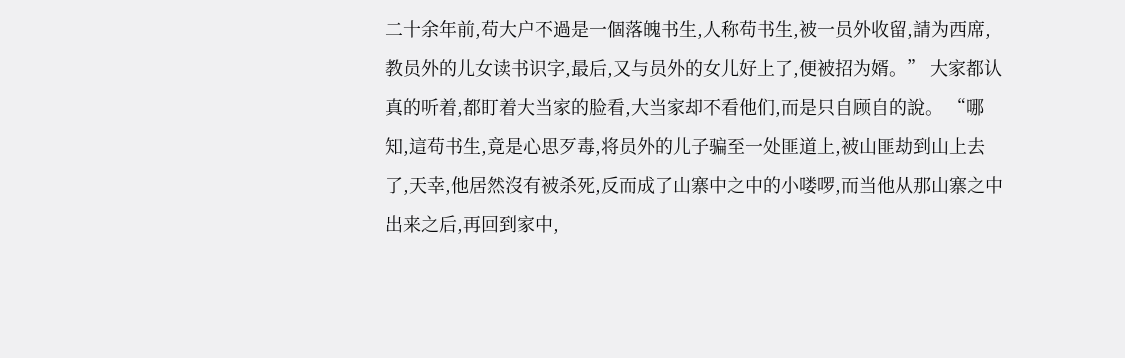二十余年前,苟大户不過是一個落魄书生,人称苟书生,被一员外收留,請为西席,教员外的儿女读书识字,最后,又与员外的女儿好上了,便被招为婿。” 大家都认真的听着,都盯着大当家的脸看,大当家却不看他们,而是只自顾自的說。 “哪知,這苟书生,竟是心思歹毒,将员外的儿子骗至一处匪道上,被山匪劫到山上去了,天幸,他居然沒有被杀死,反而成了山寨中之中的小喽啰,而当他从那山寨之中出来之后,再回到家中,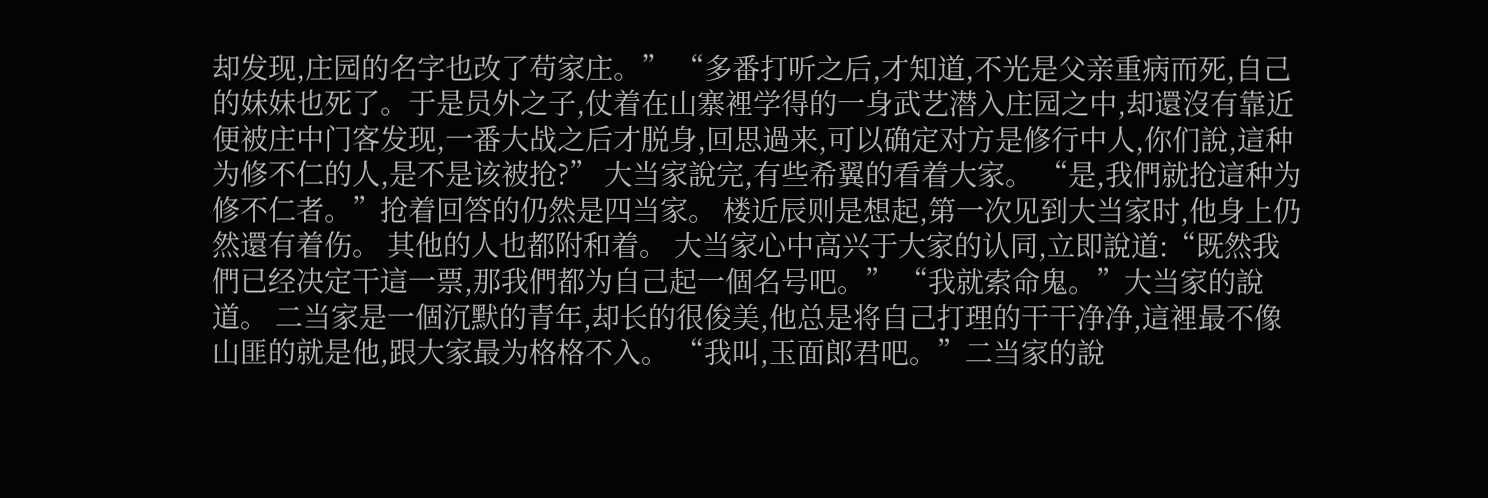却发现,庄园的名字也改了苟家庄。” “多番打听之后,才知道,不光是父亲重病而死,自己的妹妹也死了。于是员外之子,仗着在山寨裡学得的一身武艺潜入庄园之中,却還沒有靠近便被庄中门客发现,一番大战之后才脱身,回思過来,可以确定对方是修行中人,你们說,這种为修不仁的人,是不是该被抢?” 大当家說完,有些希翼的看着大家。 “是,我們就抢這种为修不仁者。”抢着回答的仍然是四当家。 楼近辰则是想起,第一次见到大当家时,他身上仍然還有着伤。 其他的人也都附和着。 大当家心中高兴于大家的认同,立即說道:“既然我們已经决定干這一票,那我們都为自己起一個名号吧。” “我就索命鬼。”大当家的說道。 二当家是一個沉默的青年,却长的很俊美,他总是将自己打理的干干净净,這裡最不像山匪的就是他,跟大家最为格格不入。 “我叫,玉面郎君吧。”二当家的說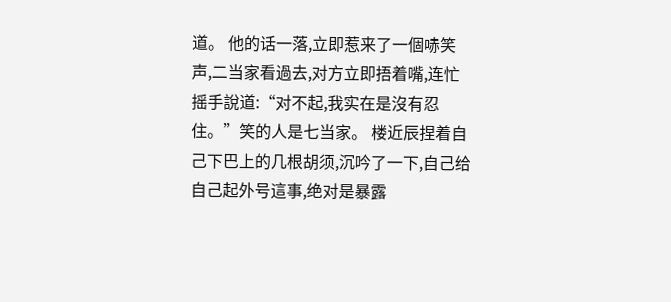道。 他的话一落,立即惹来了一個哧笑声,二当家看過去,对方立即捂着嘴,连忙摇手說道:“对不起,我实在是沒有忍住。”笑的人是七当家。 楼近辰捏着自己下巴上的几根胡须,沉吟了一下,自己给自己起外号這事,绝对是暴露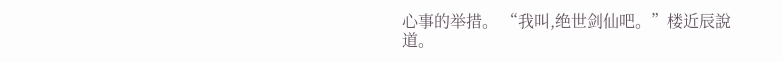心事的举措。 “我叫,绝世剑仙吧。”楼近辰說道。